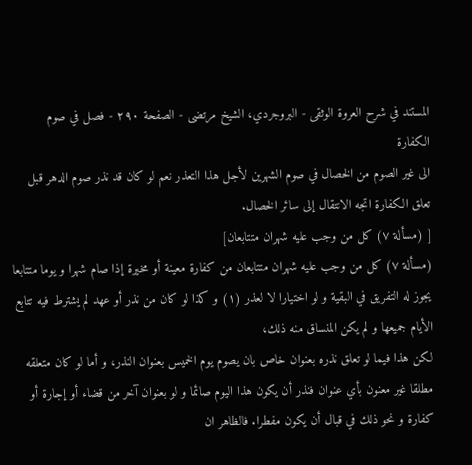المستند في شرح العروة الوثقى - البروجردي، الشيخ مرتضى - الصفحة ٢٩٠ - فصل في صوم الكفارة
الى غير الصوم من الخصال في صوم الشهرين لأجل هذا التعذر نعم لو كان قد نذر صوم الدهر قبل تعلق الكفارة اتجه الانتقال إلى سائر الخصال.
[ (مسألة ٧) كل من وجب عليه شهران متتابعان]
(مسألة ٧) كل من وجب عليه شهران متتابعان من كفارة معينة أو مخيرة إذا صام شهرا و يوما متتابعا يجوز له التفريق في البقية و لو اختيارا لا لعذر (١) و كذا لو كان من نذر أو عهد لم يشترط فيه تتابع الأيام جميعها و لم يكن المنساق منه ذلك،
لكن هذا فيما لو تعلق نذره بعنوان خاص بان يصوم يوم الخميس بعنوان النذر، و أما لو كان متعلقه مطلقا غير معنون بأي عنوان فنذر أن يكون هذا اليوم صائما و لو بعنوان آخر من قضاء أو إجارة أو كفارة و نحو ذلك في قبال أن يكون مفطرا. فالظاهر ان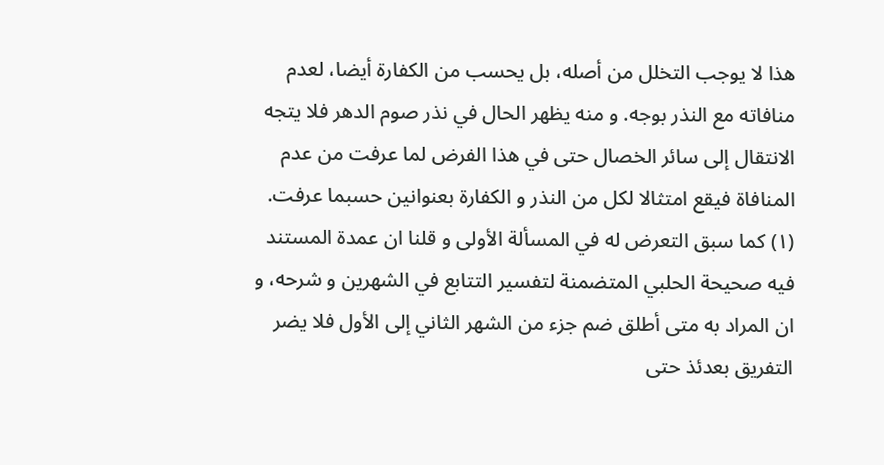هذا لا يوجب التخلل من أصله، بل يحسب من الكفارة أيضا، لعدم منافاته مع النذر بوجه. و منه يظهر الحال في نذر صوم الدهر فلا يتجه الانتقال إلى سائر الخصال حتى في هذا الفرض لما عرفت من عدم المنافاة فيقع امتثالا لكل من النذر و الكفارة بعنوانين حسبما عرفت.
(١) كما سبق التعرض له في المسألة الأولى و قلنا ان عمدة المستند فيه صحيحة الحلبي المتضمنة لتفسير التتابع في الشهرين و شرحه، و ان المراد به متى أطلق ضم جزء من الشهر الثاني إلى الأول فلا يضر التفريق بعدئذ حتى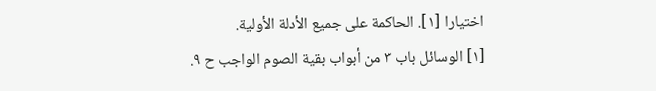اختيارا [١]. الحاكمة على جميع الأدلة الأولية.
[١] الوسائل باب ٣ من أبواب بقية الصوم الواجب ح ٩.